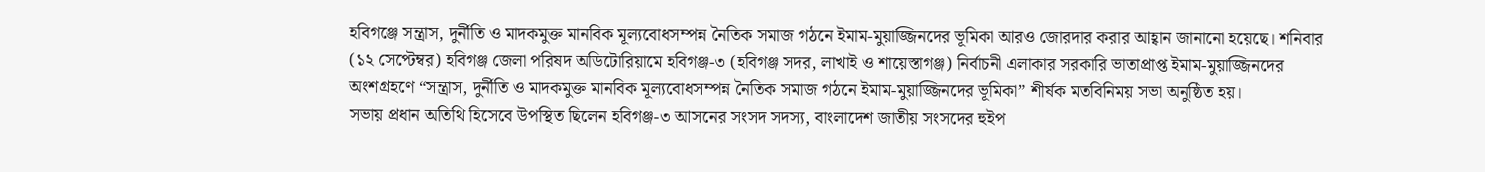হবিগঞ্জে সন্ত্রাস, দুর্নীতি ও মাদকমুক্ত মানবিক মূল্যবোধসম্পন্ন নৈতিক সমাজ গঠনে ইমাম-মুয়াজ্জিনদের ভূমিকা আরও জোরদার করার আহ্বান জানানো হয়েছে। শনিবার (১২ সেপ্টেম্বর) হবিগঞ্জ জেলা পরিষদ অডিটোরিয়ামে হবিগঞ্জ-৩ (হবিগঞ্জ সদর, লাখাই ও শায়েস্তাগঞ্জ) নির্বাচনী এলাকার সরকারি ভাতাপ্রাপ্ত ইমাম-মুয়াজ্জিনদের অংশগ্রহণে “সন্ত্রাস, দুর্নীতি ও মাদকমুক্ত মানবিক মূল্যবোধসম্পন্ন নৈতিক সমাজ গঠনে ইমাম-মুয়াজ্জিনদের ভূমিকা” শীর্ষক মতবিনিময় সভা অনুষ্ঠিত হয়।
সভায় প্রধান অতিথি হিসেবে উপস্থিত ছিলেন হবিগঞ্জ-৩ আসনের সংসদ সদস্য, বাংলাদেশ জাতীয় সংসদের হুইপ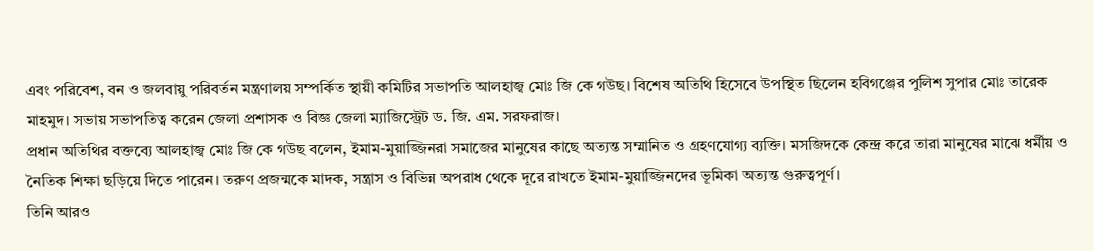এবং পরিবেশ, বন ও জলবায়ু পরিবর্তন মন্ত্রণালয় সম্পর্কিত স্থায়ী কমিটির সভাপতি আলহাজ্ব মোঃ জি কে গউছ। বিশেষ অতিথি হিসেবে উপস্থিত ছিলেন হবিগঞ্জের পুলিশ সুপার মোঃ তারেক মাহমুদ। সভায় সভাপতিত্ব করেন জেলা প্রশাসক ও বিজ্ঞ জেলা ম্যাজিস্ট্রেট ড. জি. এম. সরফরাজ।
প্রধান অতিথির বক্তব্যে আলহাজ্ব মোঃ জি কে গউছ বলেন, ইমাম-মুয়াজ্জিনরা সমাজের মানুষের কাছে অত্যন্ত সম্মানিত ও গ্রহণযোগ্য ব্যক্তি। মসজিদকে কেন্দ্র করে তারা মানুষের মাঝে ধর্মীয় ও নৈতিক শিক্ষা ছড়িয়ে দিতে পারেন। তরুণ প্রজন্মকে মাদক, সন্ত্রাস ও বিভিন্ন অপরাধ থেকে দূরে রাখতে ইমাম-মুয়াজ্জিনদের ভূমিকা অত্যন্ত গুরুত্বপূর্ণ।
তিনি আরও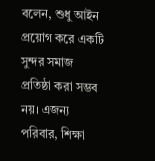বলেন, শুধু আইন প্রয়োগ করে একটি সুন্দর সমাজ প্রতিষ্ঠা করা সম্ভব নয়। এজন্য পরিবার, শিক্ষা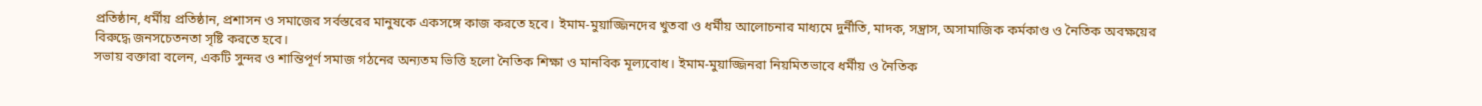প্রতিষ্ঠান, ধর্মীয় প্রতিষ্ঠান, প্রশাসন ও সমাজের সর্বস্তরের মানুষকে একসঙ্গে কাজ করতে হবে। ইমাম-মুয়াজ্জিনদের খুতবা ও ধর্মীয় আলোচনার মাধ্যমে দুর্নীতি, মাদক, সন্ত্রাস, অসামাজিক কর্মকাণ্ড ও নৈতিক অবক্ষয়ের বিরুদ্ধে জনসচেতনতা সৃষ্টি করতে হবে।
সভায় বক্তারা বলেন, একটি সুন্দর ও শান্তিপূর্ণ সমাজ গঠনের অন্যতম ভিত্তি হলো নৈতিক শিক্ষা ও মানবিক মূল্যবোধ। ইমাম-মুয়াজ্জিনরা নিয়মিতভাবে ধর্মীয় ও নৈতিক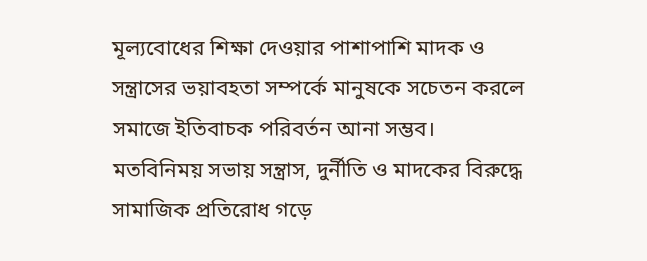মূল্যবোধের শিক্ষা দেওয়ার পাশাপাশি মাদক ও সন্ত্রাসের ভয়াবহতা সম্পর্কে মানুষকে সচেতন করলে সমাজে ইতিবাচক পরিবর্তন আনা সম্ভব।
মতবিনিময় সভায় সন্ত্রাস, দুর্নীতি ও মাদকের বিরুদ্ধে সামাজিক প্রতিরোধ গড়ে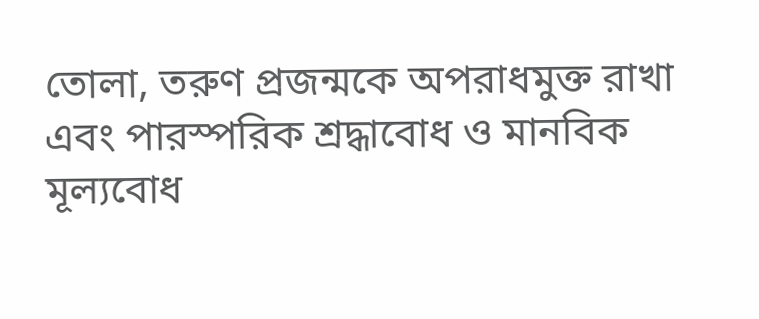তোলা, তরুণ প্রজন্মকে অপরাধমুক্ত রাখা এবং পারস্পরিক শ্রদ্ধাবোধ ও মানবিক মূল্যবোধ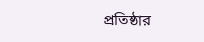প্রতিষ্ঠার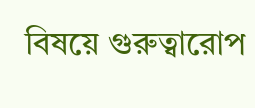বিষয়ে গুরুত্বারোপ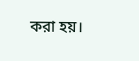করা হয়।